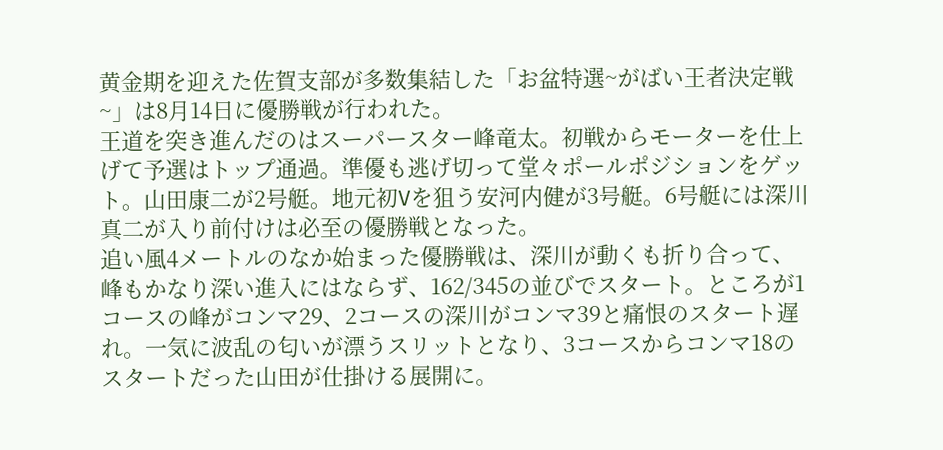黄金期を迎えた佐賀支部が多数集結した「お盆特選~がばい王者決定戦~」は8月14日に優勝戦が行われた。
王道を突き進んだのはスーパースター峰竜太。初戦からモーターを仕上げて予選はトップ通過。準優も逃げ切って堂々ポールポジションをゲット。山田康二が2号艇。地元初Vを狙う安河内健が3号艇。6号艇には深川真二が入り前付けは必至の優勝戦となった。
追い風4メートルのなか始まった優勝戦は、深川が動くも折り合って、峰もかなり深い進入にはならず、162/345の並びでスタート。ところが1コースの峰がコンマ29、2コースの深川がコンマ39と痛恨のスタート遅れ。一気に波乱の匂いが漂うスリットとなり、3コースからコンマ18のスタートだった山田が仕掛ける展開に。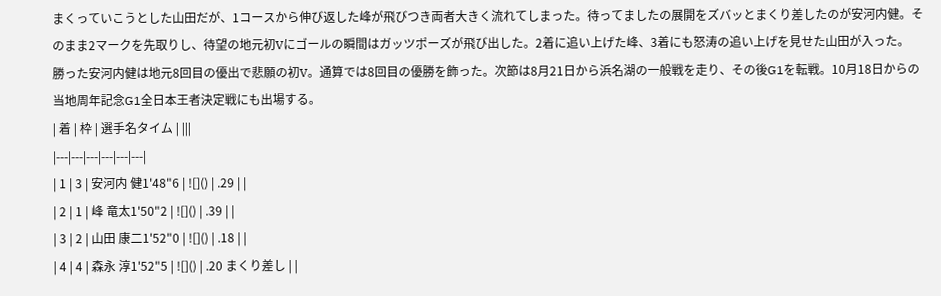まくっていこうとした山田だが、1コースから伸び返した峰が飛びつき両者大きく流れてしまった。待ってましたの展開をズバッとまくり差したのが安河内健。そのまま2マークを先取りし、待望の地元初Vにゴールの瞬間はガッツポーズが飛び出した。2着に追い上げた峰、3着にも怒涛の追い上げを見せた山田が入った。
勝った安河内健は地元8回目の優出で悲願の初V。通算では8回目の優勝を飾った。次節は8月21日から浜名湖の一般戦を走り、その後G1を転戦。10月18日からの当地周年記念G1全日本王者決定戦にも出場する。
| 着 | 枠 | 選手名タイム | |||
|---|---|---|---|---|---|
| 1 | 3 | 安河内 健1'48"6 | ![]() | .29 | |
| 2 | 1 | 峰 竜太1'50"2 | ![]() | .39 | |
| 3 | 2 | 山田 康二1'52"0 | ![]() | .18 | |
| 4 | 4 | 森永 淳1'52"5 | ![]() | .20 まくり差し | |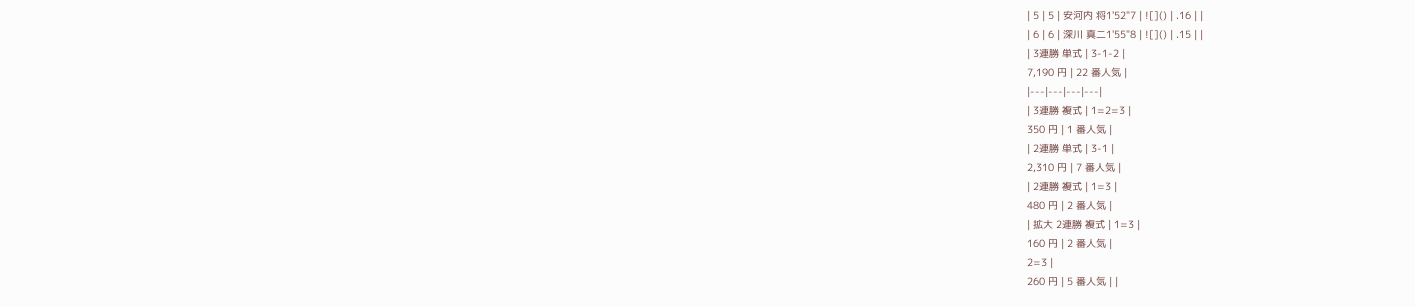| 5 | 5 | 安河内 将1'52"7 | ![]() | .16 | |
| 6 | 6 | 深川 真二1'55"8 | ![]() | .15 | |
| 3連勝 単式 | 3-1-2 |
7,190 円 | 22 番人気 |
|---|---|---|---|
| 3連勝 複式 | 1=2=3 |
350 円 | 1 番人気 |
| 2連勝 単式 | 3-1 |
2,310 円 | 7 番人気 |
| 2連勝 複式 | 1=3 |
480 円 | 2 番人気 |
| 拡大 2連勝 複式 | 1=3 |
160 円 | 2 番人気 |
2=3 |
260 円 | 5 番人気 | |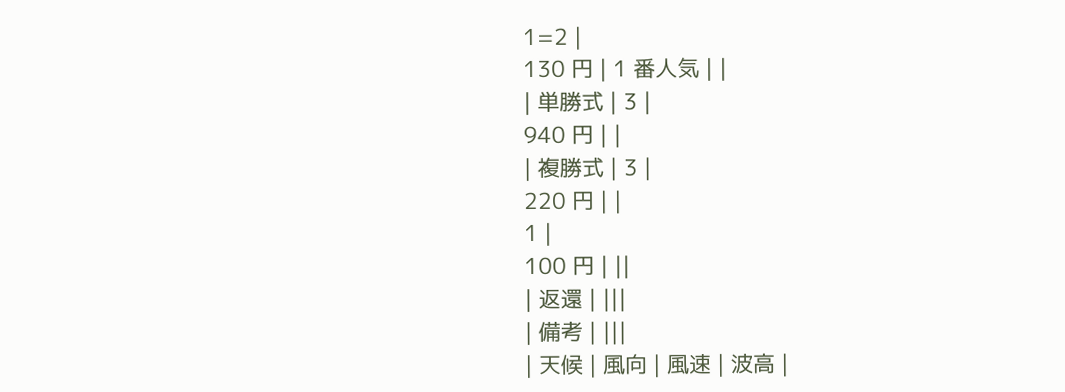1=2 |
130 円 | 1 番人気 | |
| 単勝式 | 3 |
940 円 | |
| 複勝式 | 3 |
220 円 | |
1 |
100 円 | ||
| 返還 | |||
| 備考 | |||
| 天候 | 風向 | 風速 | 波高 |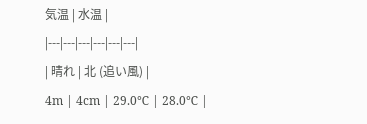気温 | 水温 |
|---|---|---|---|---|---|
| 晴れ | 北 (追い風) |
4m | 4cm | 29.0℃ | 28.0℃ |